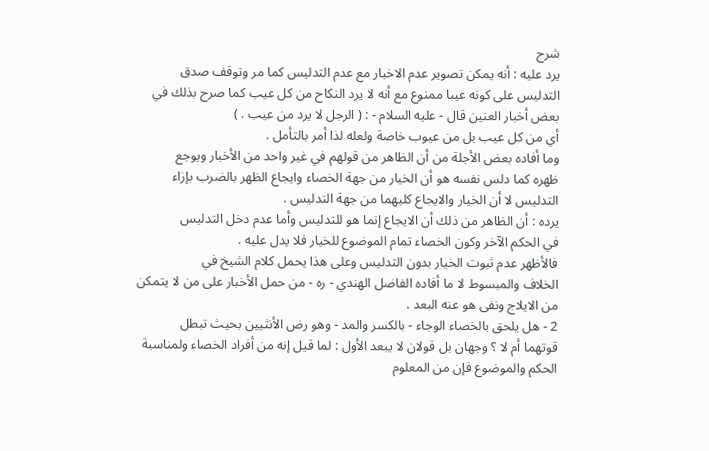شرح
يرد عليه : أنه يمكن تصوير عدم الاخبار مع عدم التدليس كما مر وتوقف صدق
التدليس على كونه عيبا ممنوع مع أنه لا يرد النكاح من كل عيب كما صرح بذلك في
بعض أخبار العنين قال - عليه السلام - : ( الرجل لا يرد من عيب . )
أي من كل عيب بل من عيوب خاصة ولعله لذا أمر بالتأمل .
وما أفاده بعض الأجلة من أن الظاهر من قولهم في غير واحد من الأخبار ويوجع
ظهره كما دلس نفسه هو أن الخيار من جهة الخصاء وايجاع الظهر بالضرب بإزاء
التدليس لا أن الخيار والايجاع كليهما من جهة التدليس .
يرده : أن الظاهر من ذلك أن الايجاع إنما هو للتدليس وأما عدم دخل التدليس
في الحكم الآخر وكون الخصاء تمام الموضوع للخيار فلا يدل عليه .
فالأظهر عدم ثبوت الخيار بدون التدليس وعلى هذا يحمل كلام الشيخ في
الخلاف والمبسوط لا ما أفاده الفاضل الهندي - ره - من حمل الأخبار على من لا يتمكن
من الايلاج ونفى هو عنه البعد .
2 - هل يلحق بالخصاء الوجاء - بالكسر والمد - وهو رض الأنثيين بحيث تبطل
قوتهما أم لا ؟ وجهان بل قولان لا يبعد الأول : لما قيل إنه من أفراد الخصاء ولمناسبة
الحكم والموضوع فإن من المعلوم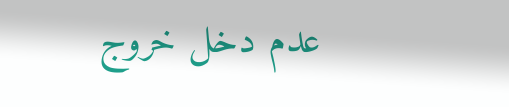عدم دخل خروج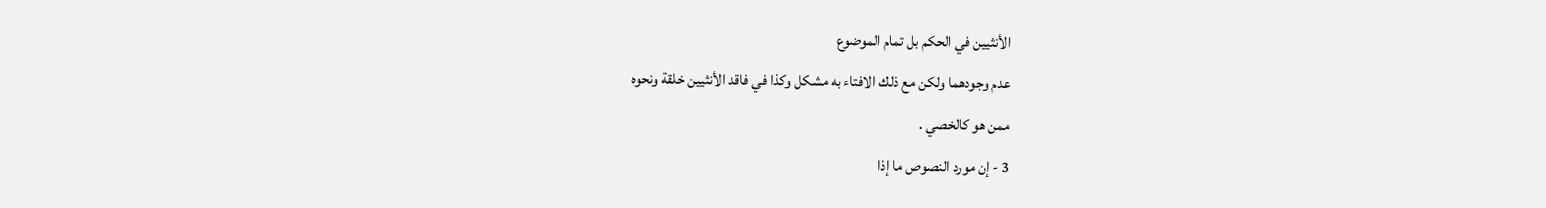الأنثيين في الحكم بل تمام الموضوع
عدم وجودهما ولكن مع ذلك الافتاء به مشكل وكذا في فاقد الأنثيين خلقة ونحوه
ممن هو كالخصي .
3 - إن مورد النصوص ما إذا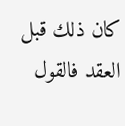كان ذلك قبل العقد فالقول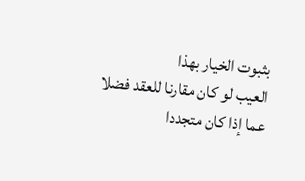بثبوت الخيار بهذا
العيب لو كان مقارنا للعقد فضلا عما إذا كان متجددا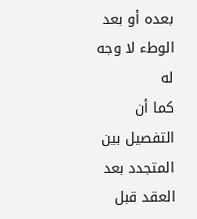بعده أو بعد الوطء لا وجه له
كما أن التفصيل بين المتجدد بعد العقد قبل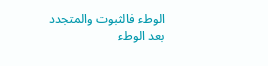الوطء فالثبوت والمتجدد بعد الوطء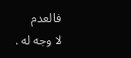فالعدم
لا وجه له .